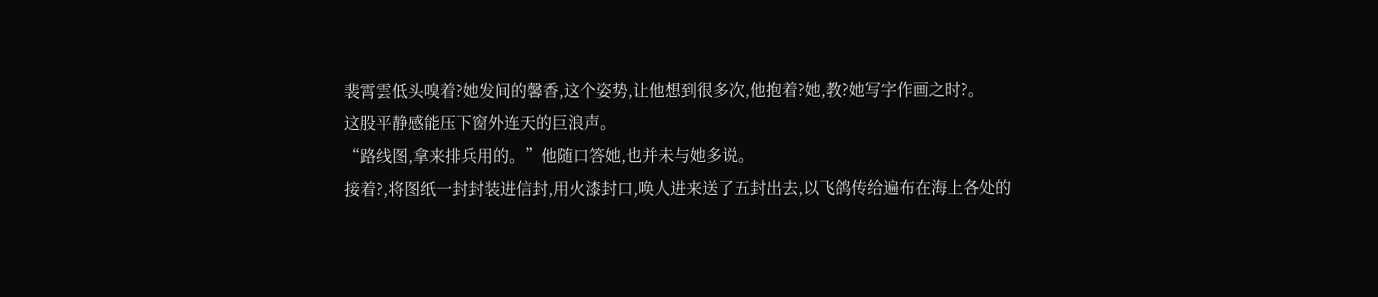裴霄雲低头嗅着?她发间的馨香,这个姿势,让他想到很多次,他抱着?她,教?她写字作画之时?。
这股平静感能压下窗外连天的巨浪声。
“路线图,拿来排兵用的。”他随口答她,也并未与她多说。
接着?,将图纸一封封装进信封,用火漆封口,唤人进来送了五封出去,以飞鸽传给遍布在海上各处的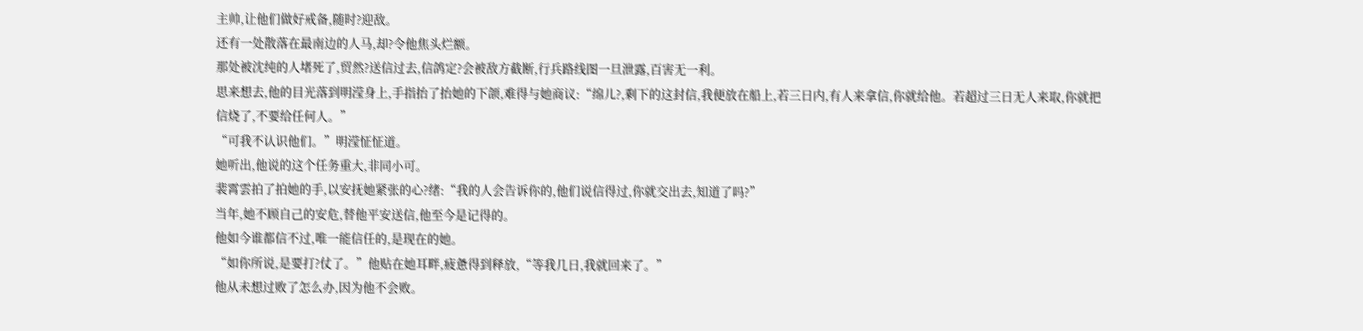主帅,让他们做好戒备,随时?迎敌。
还有一处散落在最南边的人马,却?令他焦头烂额。
那处被沈纯的人堵死了,贸然?送信过去,信鸽定?会被敌方截断,行兵路线图一旦泄露,百害无一利。
思来想去,他的目光落到明滢身上,手指抬了抬她的下颌,难得与她商议:“绵儿?,剩下的这封信,我便放在船上,若三日内,有人来拿信,你就给他。若超过三日无人来取,你就把信烧了,不要给任何人。”
“可我不认识他们。”明滢怔怔道。
她听出,他说的这个任务重大,非同小可。
裴霄雲拍了拍她的手,以安抚她紧张的心?绪:“我的人会告诉你的,他们说信得过,你就交出去,知道了吗?”
当年,她不顾自己的安危,替他平安送信,他至今是记得的。
他如今谁都信不过,唯一能信任的,是现在的她。
“如你所说,是要打?仗了。”他贴在她耳畔,疲惫得到释放,“等我几日,我就回来了。”
他从未想过败了怎么办,因为他不会败。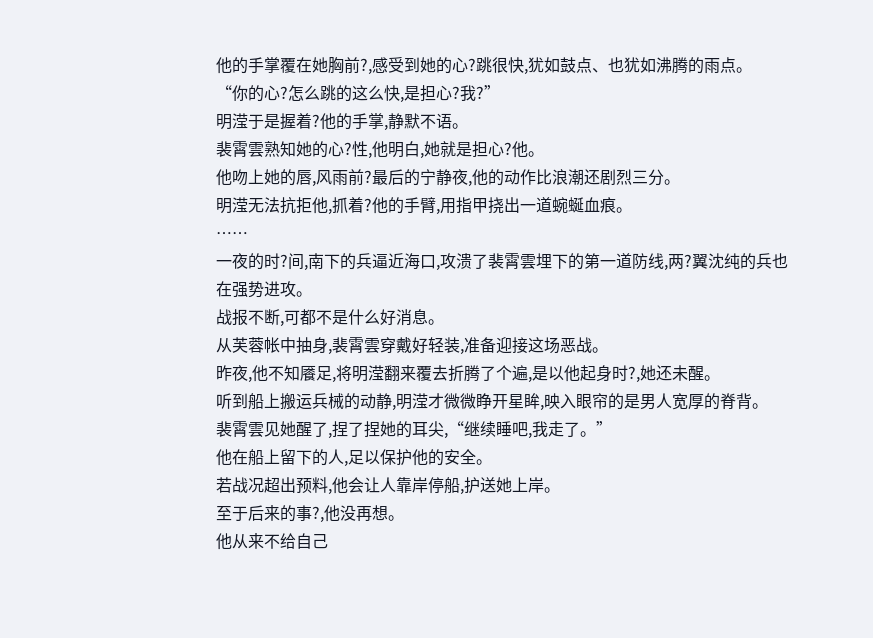他的手掌覆在她胸前?,感受到她的心?跳很快,犹如鼓点、也犹如沸腾的雨点。
“你的心?怎么跳的这么快,是担心?我?”
明滢于是握着?他的手掌,静默不语。
裴霄雲熟知她的心?性,他明白,她就是担心?他。
他吻上她的唇,风雨前?最后的宁静夜,他的动作比浪潮还剧烈三分。
明滢无法抗拒他,抓着?他的手臂,用指甲挠出一道蜿蜒血痕。
……
一夜的时?间,南下的兵逼近海口,攻溃了裴霄雲埋下的第一道防线,两?翼沈纯的兵也在强势进攻。
战报不断,可都不是什么好消息。
从芙蓉帐中抽身,裴霄雲穿戴好轻装,准备迎接这场恶战。
昨夜,他不知餍足,将明滢翻来覆去折腾了个遍,是以他起身时?,她还未醒。
听到船上搬运兵械的动静,明滢才微微睁开星眸,映入眼帘的是男人宽厚的脊背。
裴霄雲见她醒了,捏了捏她的耳尖,“继续睡吧,我走了。”
他在船上留下的人,足以保护他的安全。
若战况超出预料,他会让人靠岸停船,护送她上岸。
至于后来的事?,他没再想。
他从来不给自己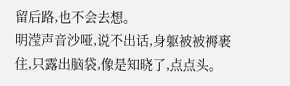留后路,也不会去想。
明滢声音沙哑,说不出话,身躯被被褥裹住,只露出脑袋,像是知晓了,点点头。